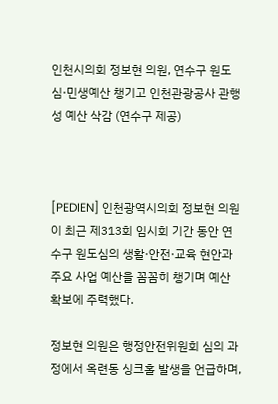인천시의회 정보현 의원, 연수구 원도심·민생예산 챙기고 인천관광공사 관행성 예산 삭감 (연수구 제공)



[PEDIEN] 인천광역시의회 정보현 의원이 최근 제313회 임시회 기간 동안 연수구 원도심의 생활·안전·교육 현안과 주요 사업 예산을 꼼꼼히 챙기며 예산 확보에 주력했다.

정보현 의원은 행정안전위원회 심의 과정에서 옥련동 싱크홀 발생을 언급하며,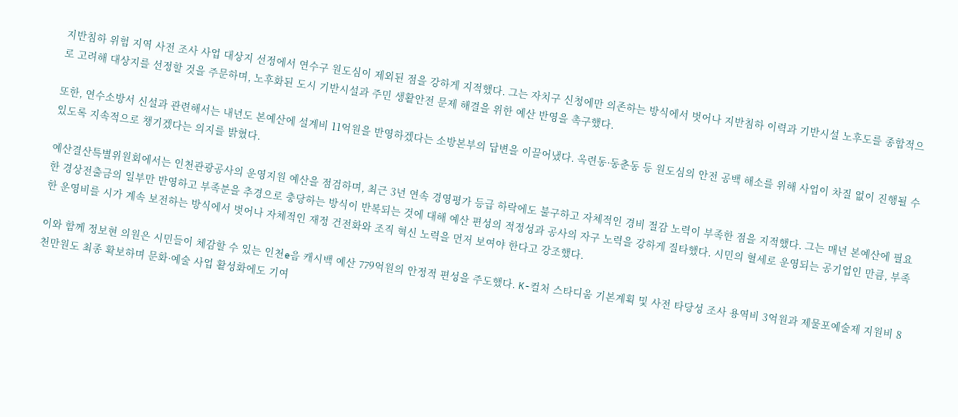지반침하 위험 지역 사전 조사 사업 대상지 선정에서 연수구 원도심이 제외된 점을 강하게 지적했다. 그는 자치구 신청에만 의존하는 방식에서 벗어나 지반침하 이력과 기반시설 노후도를 종합적으로 고려해 대상지를 선정할 것을 주문하며, 노후화된 도시 기반시설과 주민 생활안전 문제 해결을 위한 예산 반영을 촉구했다.

또한, 연수소방서 신설과 관련해서는 내년도 본예산에 설계비 11억원을 반영하겠다는 소방본부의 답변을 이끌어냈다. 옥련동·동춘동 등 원도심의 안전 공백 해소를 위해 사업이 차질 없이 진행될 수 있도록 지속적으로 챙기겠다는 의지를 밝혔다.

예산결산특별위원회에서는 인천관광공사의 운영지원 예산을 점검하며, 최근 3년 연속 경영평가 등급 하락에도 불구하고 자체적인 경비 절감 노력이 부족한 점을 지적했다. 그는 매년 본예산에 필요한 경상전출금의 일부만 반영하고 부족분을 추경으로 충당하는 방식이 반복되는 것에 대해 예산 편성의 적정성과 공사의 자구 노력을 강하게 질타했다. 시민의 혈세로 운영되는 공기업인 만큼, 부족한 운영비를 시가 계속 보전하는 방식에서 벗어나 자체적인 재정 건전화와 조직 혁신 노력을 먼저 보여야 한다고 강조했다.

이와 함께 정보현 의원은 시민들이 체감할 수 있는 인천e음 캐시백 예산 779억원의 안정적 편성을 주도했다. K-컬처 스타디움 기본계획 및 사전 타당성 조사 용역비 3억원과 제물포예술제 지원비 8천만원도 최종 확보하며 문화·예술 사업 활성화에도 기여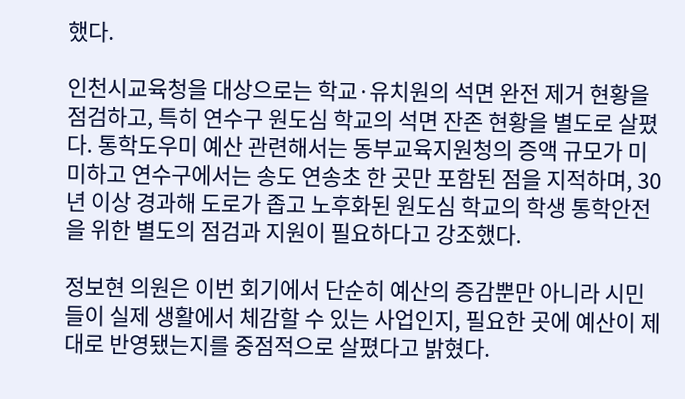했다.

인천시교육청을 대상으로는 학교·유치원의 석면 완전 제거 현황을 점검하고, 특히 연수구 원도심 학교의 석면 잔존 현황을 별도로 살폈다. 통학도우미 예산 관련해서는 동부교육지원청의 증액 규모가 미미하고 연수구에서는 송도 연송초 한 곳만 포함된 점을 지적하며, 30년 이상 경과해 도로가 좁고 노후화된 원도심 학교의 학생 통학안전을 위한 별도의 점검과 지원이 필요하다고 강조했다.

정보현 의원은 이번 회기에서 단순히 예산의 증감뿐만 아니라 시민들이 실제 생활에서 체감할 수 있는 사업인지, 필요한 곳에 예산이 제대로 반영됐는지를 중점적으로 살폈다고 밝혔다.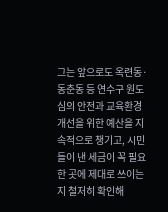그는 앞으로도 옥련동·동춘동 등 연수구 원도심의 안전과 교육환경 개선을 위한 예산을 지속적으로 챙기고, 시민들이 낸 세금이 꼭 필요한 곳에 제대로 쓰이는지 철저히 확인해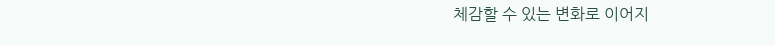체감할 수 있는 변화로 이어지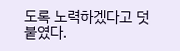도록 노력하겠다고 덧붙였다.